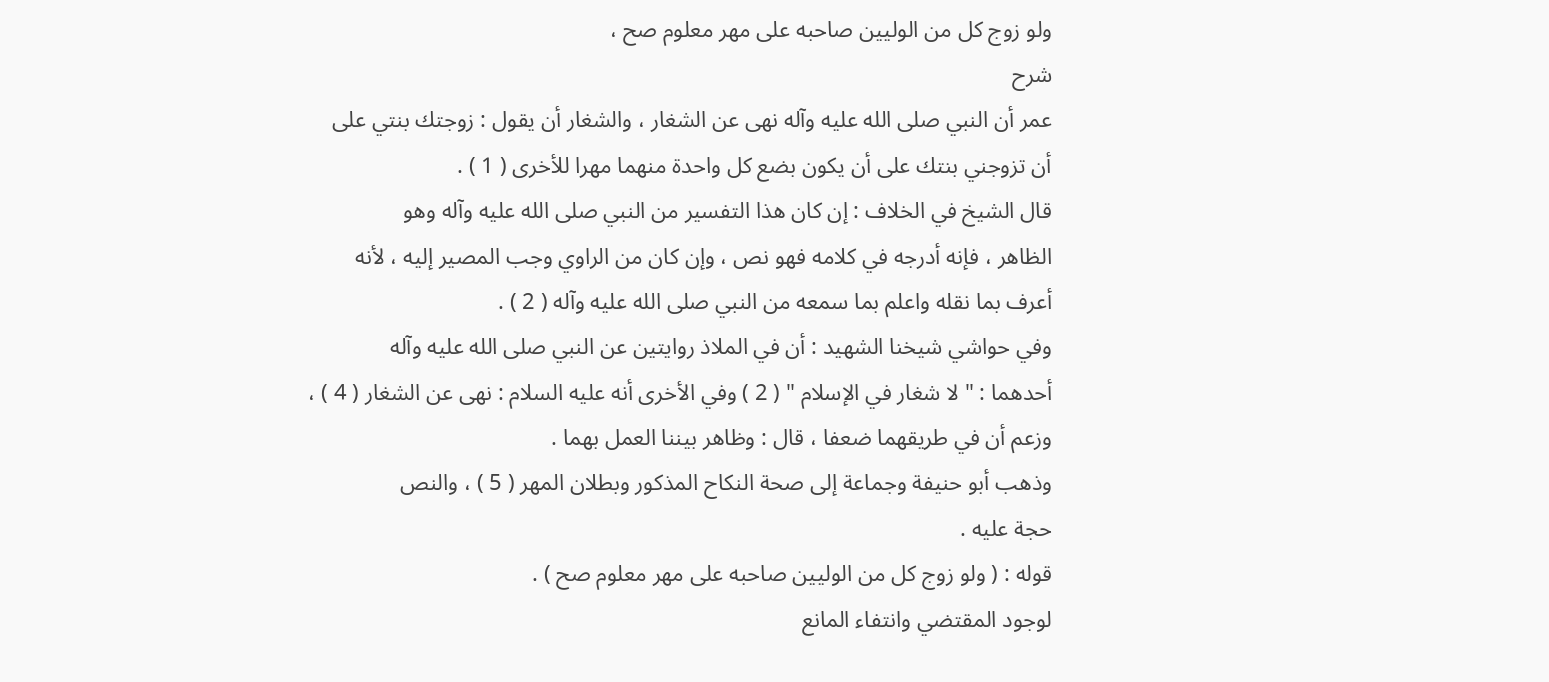ولو زوج كل من الوليين صاحبه على مهر معلوم صح ،
شرح
عمر أن النبي صلى الله عليه وآله نهى عن الشغار ، والشغار أن يقول : زوجتك بنتي على
أن تزوجني بنتك على أن يكون بضع كل واحدة منهما مهرا للأخرى ( 1 ) .
قال الشيخ في الخلاف : إن كان هذا التفسير من النبي صلى الله عليه وآله وهو
الظاهر ، فإنه أدرجه في كلامه فهو نص ، وإن كان من الراوي وجب المصير إليه ، لأنه
أعرف بما نقله واعلم بما سمعه من النبي صلى الله عليه وآله ( 2 ) .
وفي حواشي شيخنا الشهيد : أن في الملاذ روايتين عن النبي صلى الله عليه وآله
أحدهما : " لا شغار في الإسلام " ( 2 ) وفي الأخرى أنه عليه السلام : نهى عن الشغار ( 4 ) ،
وزعم أن في طريقهما ضعفا ، قال : وظاهر بيننا العمل بهما .
وذهب أبو حنيفة وجماعة إلى صحة النكاح المذكور وبطلان المهر ( 5 ) ، والنص
حجة عليه .
قوله : ( ولو زوج كل من الوليين صاحبه على مهر معلوم صح ) .
لوجود المقتضي وانتفاء المانع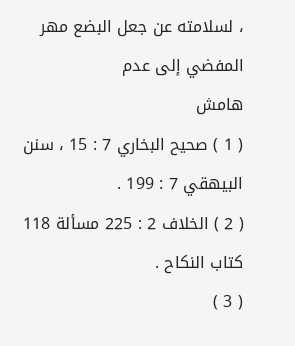، لسلامته عن جعل البضع مهر المفضي إلى عدم
هامش
( 1 ) صحيح البخاري 7 : 15 ، سنن البيهقي 7 : 199 .
( 2 ) الخلاف 2 : 225 مسألة 118 كتاب النكاح .
( 3 )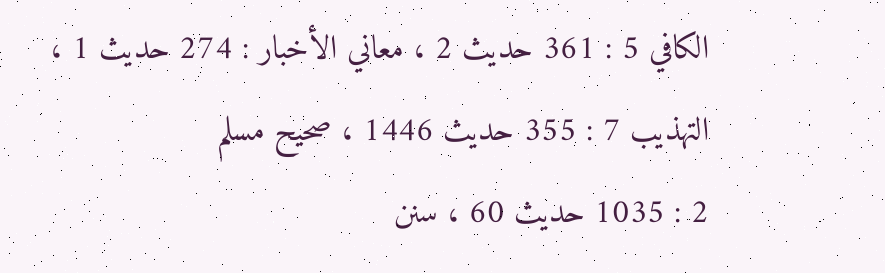الكافي 5 : 361 حديث 2 ، معاني الأخبار : 274 حديث 1 ، التهذيب 7 : 355 حديث 1446 ، صحيح مسلم
2 : 1035 حديث 60 ، سنن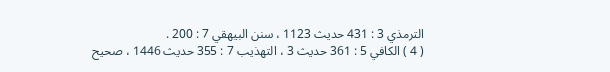الترمذي 3 : 431 حديث 1123 ، سنن البيهقي 7 : 200 .
( 4 ) الكافي 5 : 361 حديث 3 ، التهذيب 7 : 355 حديث 1446 ، صحيح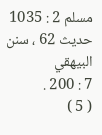مسلم 2 : 1035 حديث 62 ، سنن البيهقي
7 : 200 .
( 5 )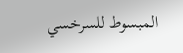المبسوط للسرخسي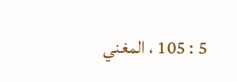5 : 105 ، المغني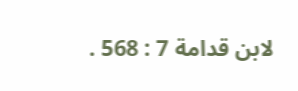لابن قدامة 7 : 568 .